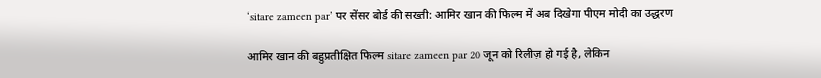‘sitare zameen par’ पर सेंसर बोर्ड की सख्ती: आमिर खान की फिल्म में अब दिखेगा पीएम मोदी का उद्धरण

आमिर खान की बहुप्रतीक्षित फिल्म sitare zameen par 20 जून को रिलीज़ हो गई है, लेकिन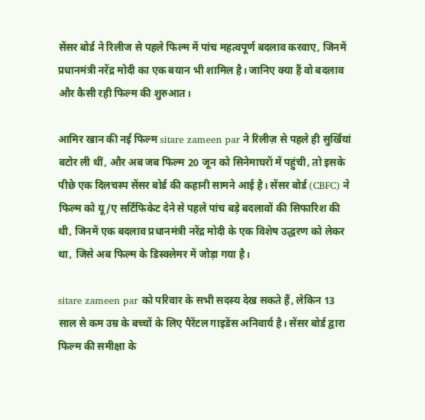सेंसर बोर्ड ने रिलीज से पहले फिल्म में पांच महत्वपूर्ण बदलाव करवाए, जिनमें प्रधानमंत्री नरेंद्र मोदी का एक बयान भी शामिल है। जानिए क्या हैं वो बदलाव और कैसी रही फिल्म की शुरुआत।

आमिर खान की नई फिल्म sitare zameen par ने रिलीज़ से पहले ही सुर्खियां बटोर ली थीं, और अब जब फिल्म 20 जून को सिनेमाघरों में पहुंची, तो इसके पीछे एक दिलचस्प सेंसर बोर्ड की कहानी सामने आई है। सेंसर बोर्ड (CBFC) ने फिल्म को यू/ए सर्टिफिकेट देने से पहले पांच बड़े बदलावों की सिफारिश की थी, जिनमें एक बदलाव प्रधानमंत्री नरेंद्र मोदी के एक विशेष उद्धरण को लेकर था, जिसे अब फिल्म के डिस्क्लेमर में जोड़ा गया है।

sitare zameen par को परिवार के सभी सदस्य देख सकते हैं, लेकिन 13 साल से कम उम्र के बच्चों के लिए पैरेंटल गाइडेंस अनिवार्य है। सेंसर बोर्ड द्वारा फिल्म की समीक्षा के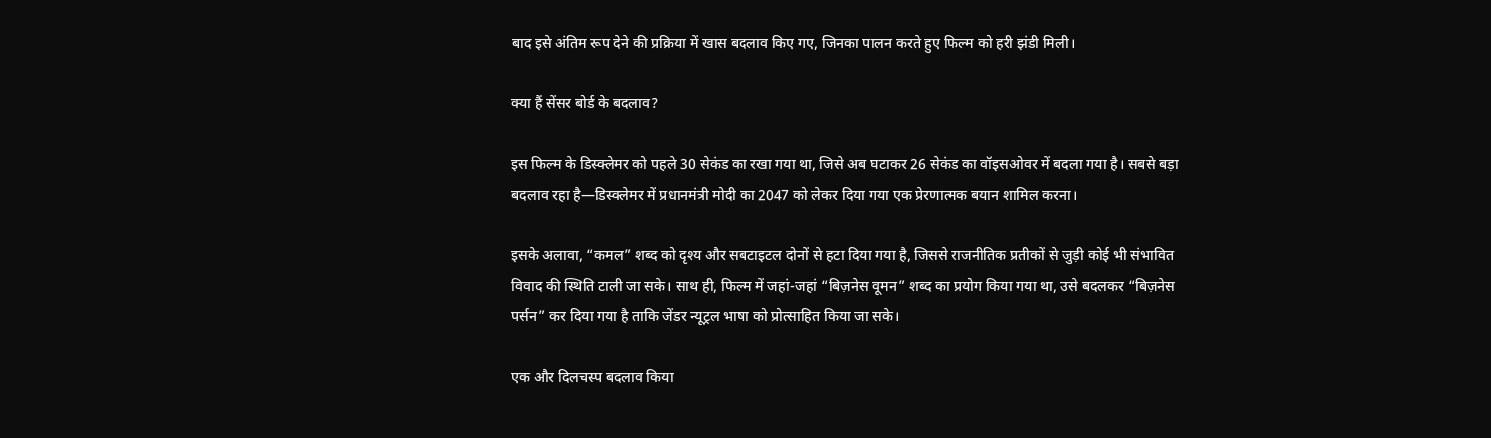बाद इसे अंतिम रूप देने की प्रक्रिया में खास बदलाव किए गए, जिनका पालन करते हुए फिल्म को हरी झंडी मिली।

क्या हैं सेंसर बोर्ड के बदलाव?

इस फिल्म के डिस्क्लेमर को पहले 30 सेकंड का रखा गया था, जिसे अब घटाकर 26 सेकंड का वॉइसओवर में बदला गया है। सबसे बड़ा बदलाव रहा है—डिस्क्लेमर में प्रधानमंत्री मोदी का 2047 को लेकर दिया गया एक प्रेरणात्मक बयान शामिल करना।

इसके अलावा, “कमल” शब्द को दृश्य और सबटाइटल दोनों से हटा दिया गया है, जिससे राजनीतिक प्रतीकों से जुड़ी कोई भी संभावित विवाद की स्थिति टाली जा सके। साथ ही, फिल्म में जहां-जहां “बिज़नेस वूमन” शब्द का प्रयोग किया गया था, उसे बदलकर “बिज़नेस पर्सन” कर दिया गया है ताकि जेंडर न्यूट्रल भाषा को प्रोत्साहित किया जा सके।

एक और दिलचस्प बदलाव किया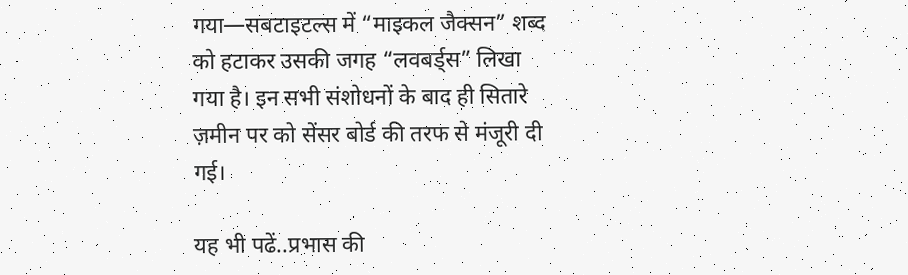गया—सबटाइटल्स में “माइकल जैक्सन” शब्द को हटाकर उसकी जगह “लवबर्ड्स” लिखा गया है। इन सभी संशोधनों के बाद ही सितारे ज़मीन पर को सेंसर बोर्ड की तरफ से मंजूरी दी गई।

यह भी पढें..प्रभास की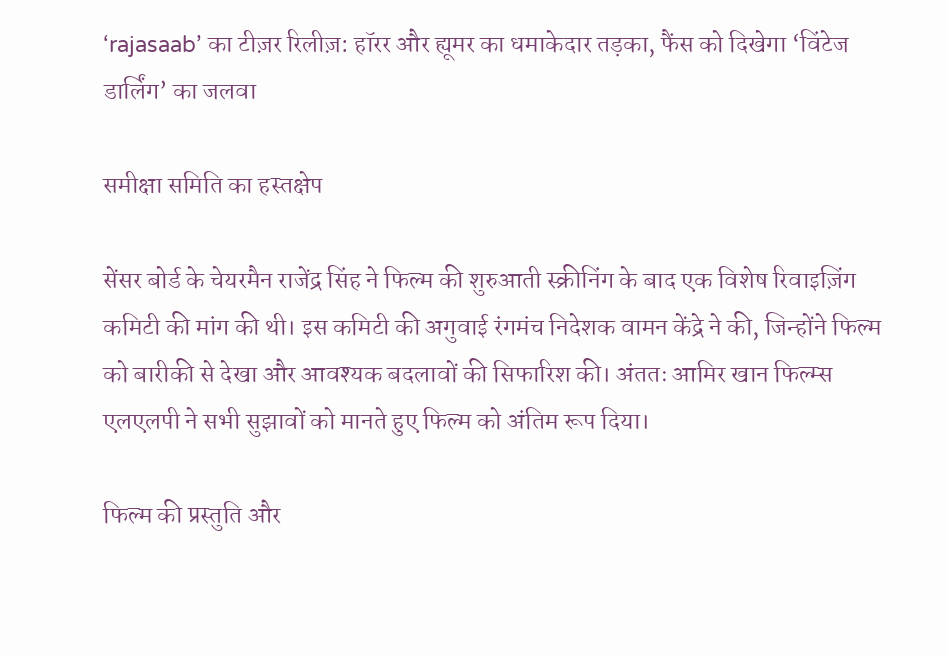‘rajasaab’ का टीज़र रिलीज़: हॉरर और ह्यूमर का धमाकेदार तड़का, फैंस को दिखेगा ‘विंटेज डार्लिंग’ का जलवा

समीक्षा समिति का हस्तक्षेप

सेंसर बोर्ड के चेयरमैन राजेंद्र सिंह ने फिल्म की शुरुआती स्क्रीनिंग के बाद एक विशेष रिवाइज़िंग कमिटी की मांग की थी। इस कमिटी की अगुवाई रंगमंच निदेशक वामन केंद्रे ने की, जिन्होंने फिल्म को बारीकी से देखा और आवश्यक बदलावों की सिफारिश की। अंततः आमिर खान फिल्म्स एलएलपी ने सभी सुझावों को मानते हुए फिल्म को अंतिम रूप दिया।

फिल्म की प्रस्तुति और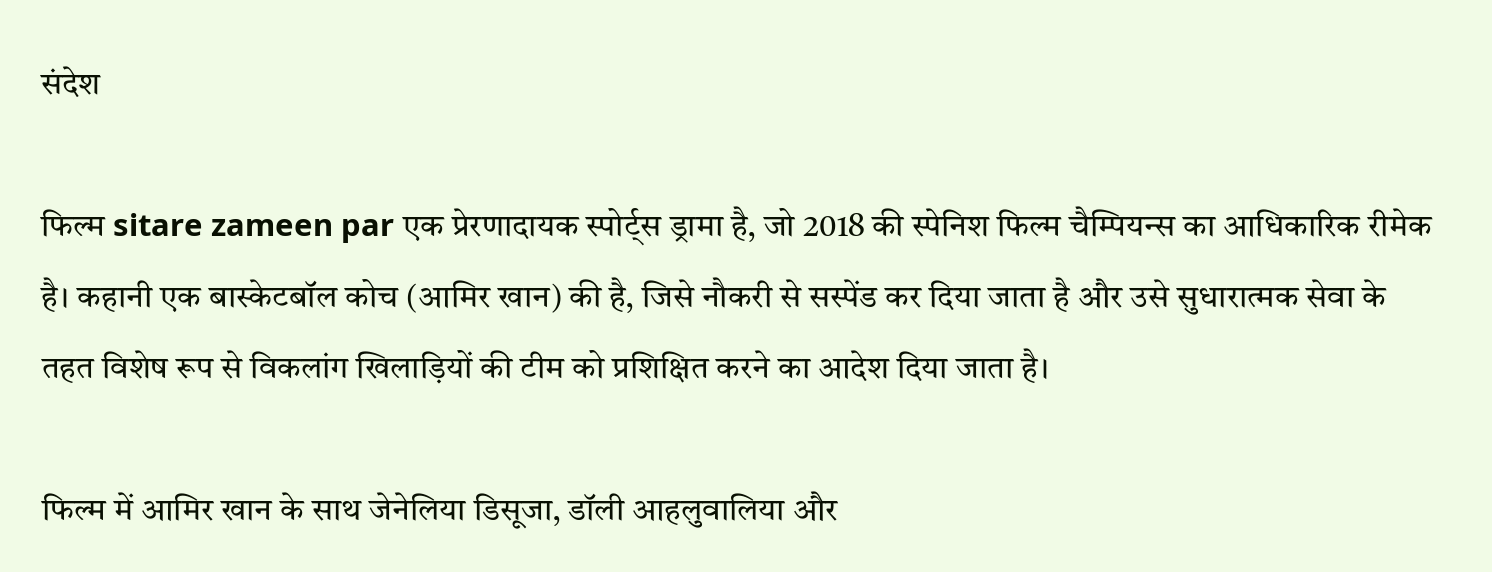संदेश

फिल्म sitare zameen par एक प्रेरणादायक स्पोर्ट्स ड्रामा है, जो 2018 की स्पेनिश फिल्म चैम्पियन्स का आधिकारिक रीमेक है। कहानी एक बास्केटबॉल कोच (आमिर खान) की है, जिसे नौकरी से सस्पेंड कर दिया जाता है और उसे सुधारात्मक सेवा के तहत विशेष रूप से विकलांग खिलाड़ियों की टीम को प्रशिक्षित करने का आदेश दिया जाता है।

फिल्म में आमिर खान के साथ जेनेलिया डिसूजा, डॉली आहलुवालिया और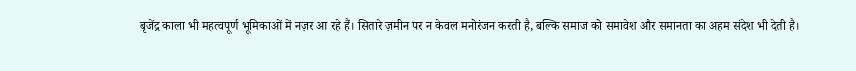बृजेंद्र काला भी महत्वपूर्ण भूमिकाओं में नज़र आ रहे हैं। सितारे ज़मीन पर न केवल मनोरंजन करती है, बल्कि समाज को समावेश और समानता का अहम संदेश भी देती है।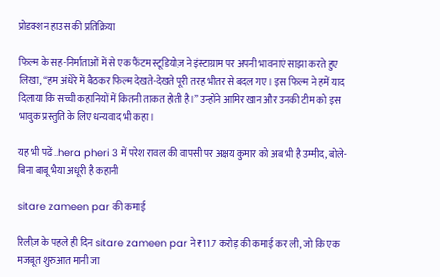प्रोडक्शन हाउस की प्रतिक्रिया

फिल्म के सह-निर्माताओं में से एक फैंटम स्टूडियोज़ ने इंस्टाग्राम पर अपनी भावनाएं साझा करते हुए लिखा, “हम अंधेरे में बैठकर फिल्म देखते-देखते पूरी तरह भीतर से बदल गए। इस फिल्म ने हमें याद दिलाया कि सच्ची कहानियों में कितनी ताकत होती है।” उन्होंने आमिर खान और उनकी टीम को इस भावुक प्रस्तुति के लिए धन्यवाद भी कहा।

यह भी पढें..hera pheri 3 में परेश रावल की वापसी पर अक्षय कुमार को अब भी है उम्मीद, बोले- बिना बाबू भैया अधूरी है कहानी

sitare zameen par की कमाई

रिलीज़ के पहले ही दिन sitare zameen par ने ₹11.7 करोड़ की कमाई कर ली, जो कि एक मजबूत शुरुआत मानी जा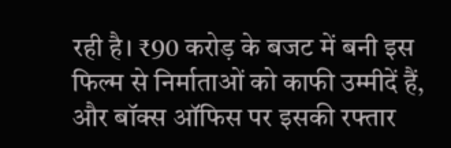रही है। ₹90 करोड़ के बजट में बनी इस फिल्म से निर्माताओं को काफी उम्मीदें हैं, और बॉक्स ऑफिस पर इसकी रफ्तार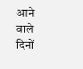आने वाले दिनों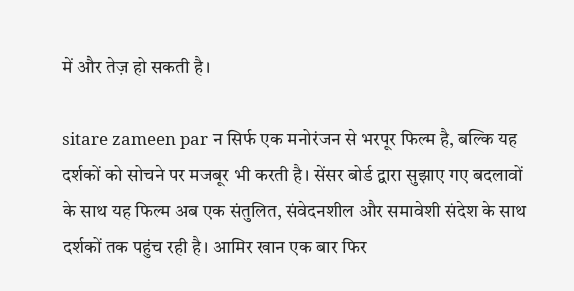में और तेज़ हो सकती है।

sitare zameen par न सिर्फ एक मनोरंजन से भरपूर फिल्म है, बल्कि यह दर्शकों को सोचने पर मजबूर भी करती है। सेंसर बोर्ड द्वारा सुझाए गए बदलावों के साथ यह फिल्म अब एक संतुलित, संवेदनशील और समावेशी संदेश के साथ दर्शकों तक पहुंच रही है। आमिर खान एक बार फिर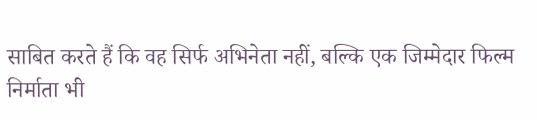साबित करते हैं कि वह सिर्फ अभिनेता नहीं, बल्कि एक जिम्मेदार फिल्म निर्माता भी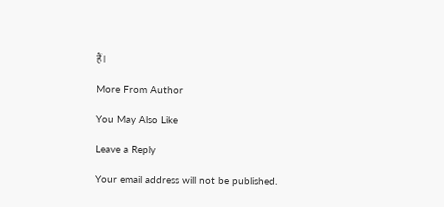हैं।

More From Author

You May Also Like

Leave a Reply

Your email address will not be published.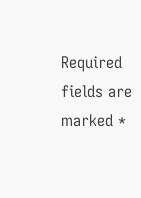Required fields are marked *